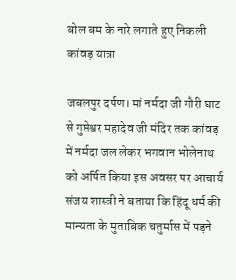बोल बम के नारे लगाते हुए निकली कांवड़ यात्रा

जबलपुर दर्पण। मां नर्मदा जी गौरी घाट से गुप्तेश्वर महादेव जी मंदिर तक कांवड़ में नर्मदा जल लेकर भगवान भोलेनाथ को अर्पित किया इस अवसर पर आचार्य संजय शास्त्री ने बताया कि हिंदू धर्म की मान्यता के मुताबिक चतुर्मास में पड़ने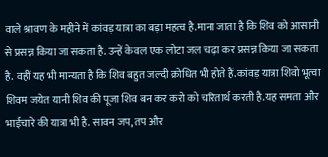वाले श्रावण के महीने में कांवड़ यात्रा का बड़ा महत्व है.माना जाता है कि शिव को आसानी से प्रसन्न किया जा सकता है. उन्हें केवल एक लोटा जल चढ़ा कर प्रसन्न किया जा सकता है. वहीं यह भी मान्यता है कि शिव बहुत जल्दी क्रोधित भी होते हैं.कांवड़ यात्रा शिवो भूत्वा शिवम जयेत यानी शिव की पूजा शिव बन कर करो को चरितार्थ करती है.यह समता और भाईचारे की यात्रा भी है. सावन जप, तप और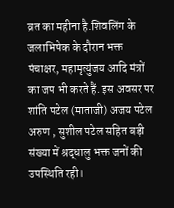व्रत का महीना है.शिवलिंग के जलाभिषेक के दौरान भक्त पंचाक्षर, महामृत्युंजय आदि मंत्रों का जप भी करते हैं. इस अवसर पर शांति पटेल (माताजी) अजय पटेल अरुण , सुशील पटेल सहित बड़ी संख्या में श्रद्धालु भक्त जनों की उपस्थिति रही।